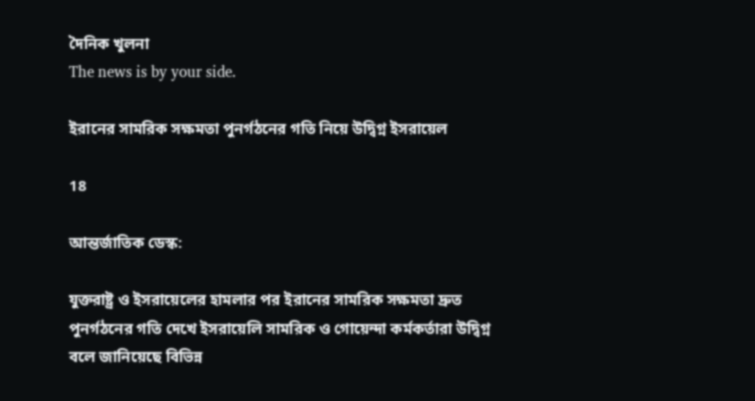দৈনিক খুলনা
The news is by your side.

ইরানের সামরিক সক্ষমতা পুনর্গঠনের গতি নিয়ে উদ্বিগ্ন ইসরায়েল

18

আন্তর্জাতিক ডেস্ক:

যুক্তরাষ্ট্র ও ইসরায়েলের হামলার পর ইরানের সামরিক সক্ষমতা দ্রুত পুনর্গঠনের গতি দেখে ইসরায়েলি সামরিক ও গোয়েন্দা কর্মকর্তারা উদ্বিগ্ন বলে জানিয়েছে বিভিন্ন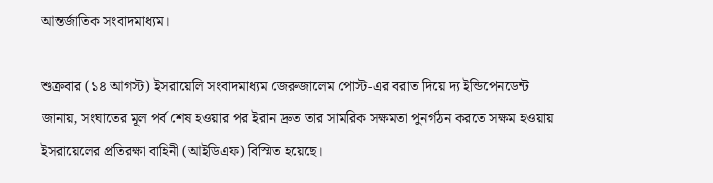আন্তর্জাতিক সংবাদমাধ্যম।

শুক্রবার (১৪ আগস্ট) ইসরায়েলি সংবাদমাধ্যম জেরুজালেম পোস্ট-এর বরাত দিয়ে দ্য ইন্ডিপেনডেন্ট জানায়, সংঘাতের মূল পর্ব শেষ হওয়ার পর ইরান দ্রুত তার সামরিক সক্ষমতা পুনর্গঠন করতে সক্ষম হওয়ায় ইসরায়েলের প্রতিরক্ষা বাহিনী (আইডিএফ) বিস্মিত হয়েছে।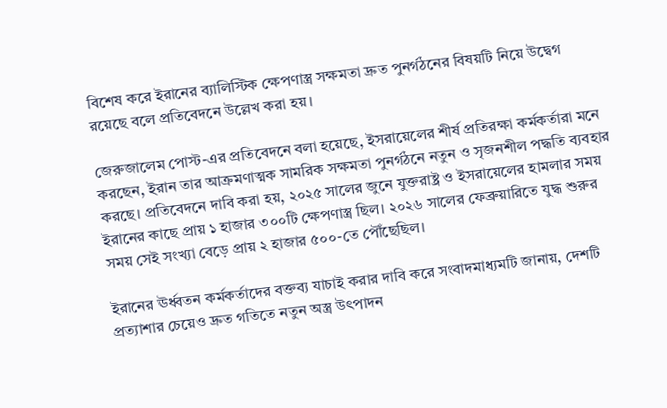বিশেষ করে ইরানের ব্যালিস্টিক ক্ষেপণাস্ত্র সক্ষমতা দ্রুত পুনর্গঠনের বিষয়টি নিয়ে উদ্বেগ রয়েছে বলে প্রতিবেদনে উল্লেখ করা হয়।

জেরুজালেম পোস্ট-এর প্রতিবেদনে বলা হয়েছে, ইসরায়েলের শীর্ষ প্রতিরক্ষা কর্মকর্তারা মনে করছেন, ইরান তার আক্রমণাত্মক সামরিক সক্ষমতা পুনর্গঠনে নতুন ও সৃজনশীল পদ্ধতি ব্যবহার করছে। প্রতিবেদনে দাবি করা হয়, ২০২৫ সালের জুনে যুক্তরাষ্ট্র ও ইসরায়েলের হামলার সময় ইরানের কাছে প্রায় ১ হাজার ৩০০টি ক্ষেপণাস্ত্র ছিল। ২০২৬ সালের ফেব্রুয়ারিতে যুদ্ধ শুরুর সময় সেই সংখ্যা বেড়ে প্রায় ২ হাজার ৫০০-তে পৌঁছেছিল।

ইরানের ঊর্ধ্বতন কর্মকর্তাদের বক্তব্য যাচাই করার দাবি করে সংবাদমাধ্যমটি জানায়, দেশটি প্রত্যাশার চেয়েও দ্রুত গতিতে নতুন অস্ত্র উৎপাদন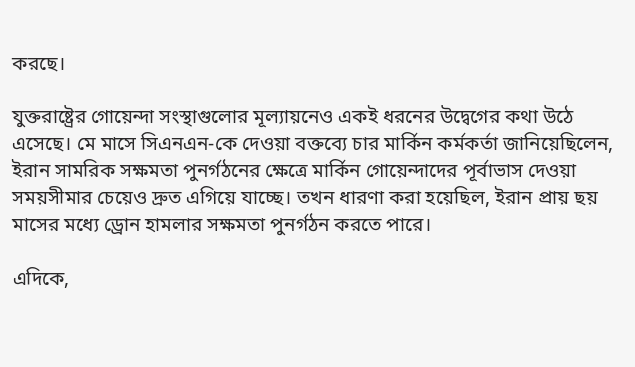করছে।

যুক্তরাষ্ট্রের গোয়েন্দা সংস্থাগুলোর মূল্যায়নেও একই ধরনের উদ্বেগের কথা উঠে এসেছে। মে মাসে সিএনএন-কে দেওয়া বক্তব্যে চার মার্কিন কর্মকর্তা জানিয়েছিলেন, ইরান সামরিক সক্ষমতা পুনর্গঠনের ক্ষেত্রে মার্কিন গোয়েন্দাদের পূর্বাভাস দেওয়া সময়সীমার চেয়েও দ্রুত এগিয়ে যাচ্ছে। তখন ধারণা করা হয়েছিল, ইরান প্রায় ছয় মাসের মধ্যে ড্রোন হামলার সক্ষমতা পুনর্গঠন করতে পারে।

এদিকে,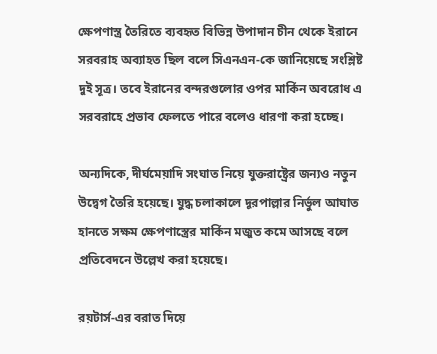ক্ষেপণাস্ত্র তৈরিতে ব্যবহৃত বিভিন্ন উপাদান চীন থেকে ইরানে সরবরাহ অব্যাহত ছিল বলে সিএনএন-কে জানিয়েছে সংশ্লিষ্ট দুই সূত্র। তবে ইরানের বন্দরগুলোর ওপর মার্কিন অবরোধ এ সরবরাহে প্রভাব ফেলতে পারে বলেও ধারণা করা হচ্ছে।

অন্যদিকে, দীর্ঘমেয়াদি সংঘাত নিয়ে যুক্তরাষ্ট্রের জন্যও নতুন উদ্বেগ তৈরি হয়েছে। যুদ্ধ চলাকালে দূরপাল্লার নির্ভুল আঘাত হানতে সক্ষম ক্ষেপণাস্ত্রের মার্কিন মজুত কমে আসছে বলে প্রতিবেদনে উল্লেখ করা হয়েছে।

রয়টার্স-এর বরাত দিয়ে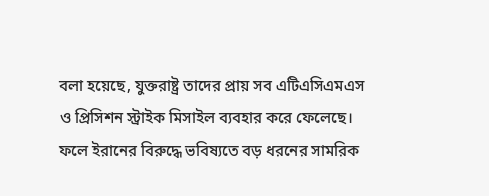বলা হয়েছে, যুক্তরাষ্ট্র তাদের প্রায় সব এটিএসিএমএস ও প্রিসিশন স্ট্রাইক মিসাইল ব্যবহার করে ফেলেছে। ফলে ইরানের বিরুদ্ধে ভবিষ্যতে বড় ধরনের সামরিক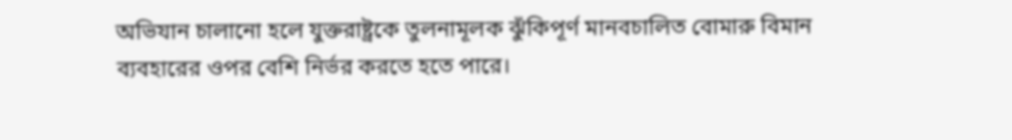অভিযান চালানো হলে যুক্তরাষ্ট্রকে তুলনামূলক ঝুঁকিপূর্ণ মানবচালিত বোমারু বিমান ব্যবহারের ওপর বেশি নির্ভর করতে হতে পারে।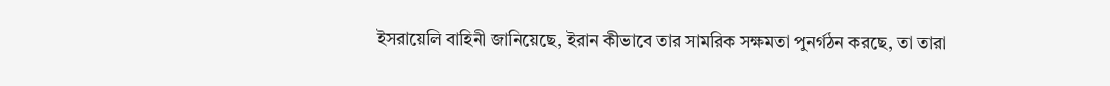ইসরায়েলি বাহিনী জানিয়েছে, ইরান কীভাবে তার সামরিক সক্ষমতা পুনর্গঠন করছে, তা তারা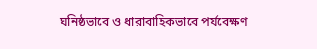ঘনিষ্ঠভাবে ও ধারাবাহিকভাবে পর্যবেক্ষণ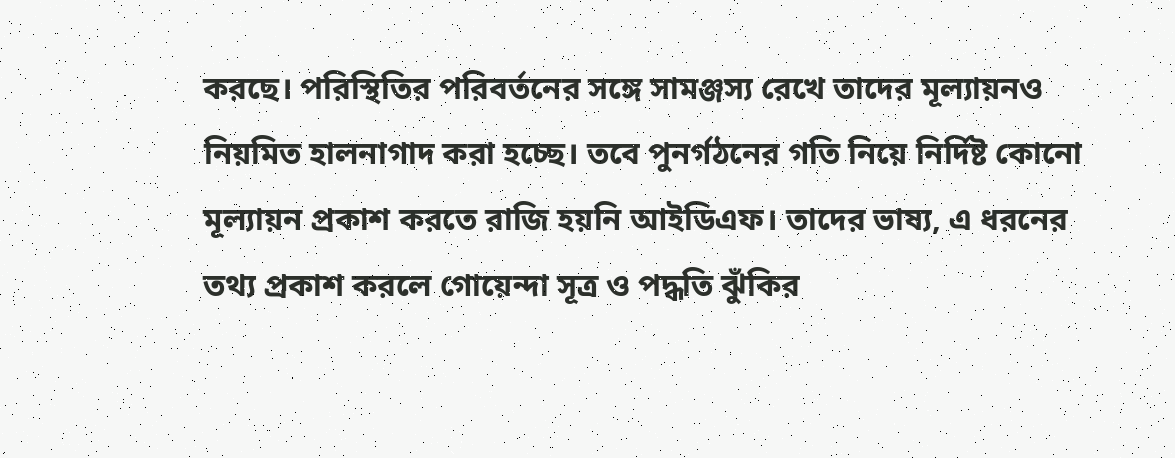করছে। পরিস্থিতির পরিবর্তনের সঙ্গে সামঞ্জস্য রেখে তাদের মূল্যায়নও নিয়মিত হালনাগাদ করা হচ্ছে। তবে পুনর্গঠনের গতি নিয়ে নির্দিষ্ট কোনো মূল্যায়ন প্রকাশ করতে রাজি হয়নি আইডিএফ। তাদের ভাষ্য, এ ধরনের তথ্য প্রকাশ করলে গোয়েন্দা সূত্র ও পদ্ধতি ঝুঁকির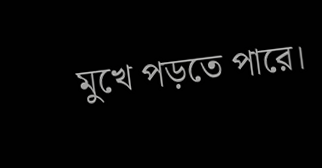মুখে পড়তে পারে।